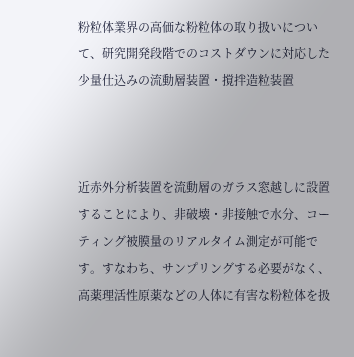粉粒体業界の高価な粉粒体の取り扱いについて、研究開発段階でのコストダウンに対応した少量仕込みの流動層装置・撹拌造粒装置



近赤外分析装置を流動層のガラス窓越しに設置することにより、非破壊・非接触で水分、コーティング被膜量のリアルタイム測定が可能です。すなわち、サンプリングする必要がなく、高薬理活性原薬などの人体に有害な粉粒体を扱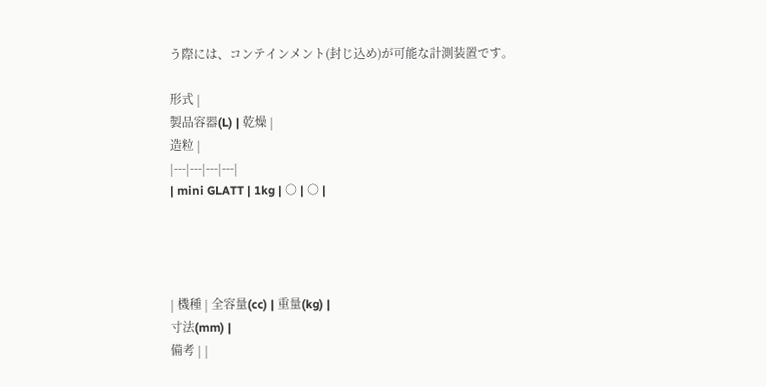う際には、コンテインメント(封じ込め)が可能な計測装置です。

形式 |
製品容器(L) | 乾燥 |
造粒 |
|---|---|---|---|
| mini GLATT | 1kg | ○ | ○ |




| 機種 | 全容量(cc) | 重量(kg) |
寸法(mm) |
備考 | |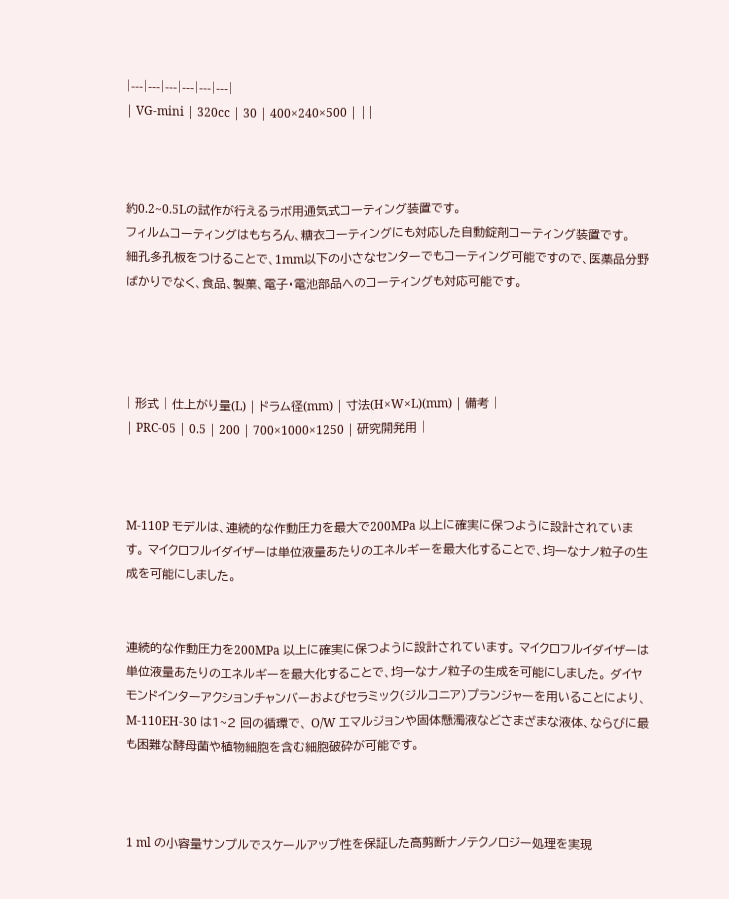|---|---|---|---|---|---|
| VG-mini | 320cc | 30 | 400×240×500 | ||



約0.2~0.5Lの試作が行えるラボ用通気式コーティング装置です。
フィルムコーティングはもちろん、糖衣コーティングにも対応した自動錠剤コーティング装置です。
細孔多孔板をつけることで、1mm以下の小さなセンターでもコーティング可能ですので、医薬品分野ばかりでなく、食品、製菓、電子・電池部品へのコーティングも対応可能です。




| 形式 | 仕上がり量(L) | ドラム径(mm) | 寸法(H×W×L)(mm) | 備考 |
| PRC-05 | 0.5 | 200 | 700×1000×1250 | 研究開発用 |



M-110P モデルは、連続的な作動圧力を最大で200MPa 以上に確実に保つように設計されています。 マイクロフルイダイザーは単位液量あたりのエネルギーを最大化することで、均一なナノ粒子の生成を可能にしました。


連続的な作動圧力を200MPa 以上に確実に保つように設計されています。 マイクロフルイダイザーは単位液量あたりのエネルギーを最大化することで、均一なナノ粒子の生成を可能にしました。 ダイヤモンドインターアクションチャンバーおよびセラミック(ジルコニア)プランジャーを用いることにより、M-110EH-30 は1~2 回の循環で、 O/W エマルジョンや固体懸濁液などさまざまな液体、ならびに最も困難な酵母菌や植物細胞を含む細胞破砕が可能です。



1 ml の小容量サンプルでスケールアップ性を保証した高剪断ナノテクノロジー処理を実現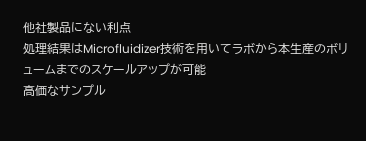他社製品にない利点
処理結果はMicrofluidizer技術を用いてラボから本生産のボリュームまでのスケールアップが可能
高価なサンプル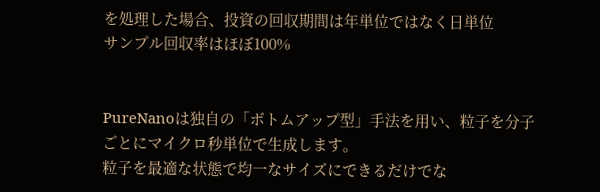を処理した場合、投資の回収期間は年単位ではなく日単位
サンプル回収率はほぼ100%


PureNanoは独自の「ボトムアップ型」手法を用い、粒子を分子ごとにマイクロ秒単位で生成します。
粒子を最適な状態で均一なサイズにできるだけでな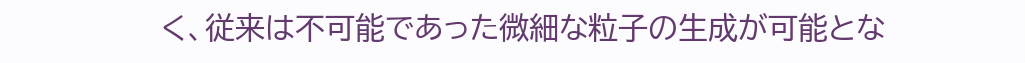く、従来は不可能であった微細な粒子の生成が可能とな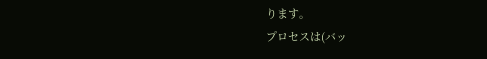ります。
プロセスは(バッ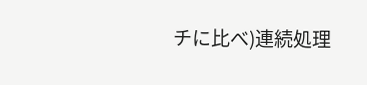チに比べ)連続処理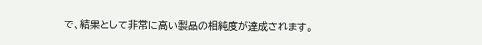で、結果として非常に高い製品の相純度が達成されます。